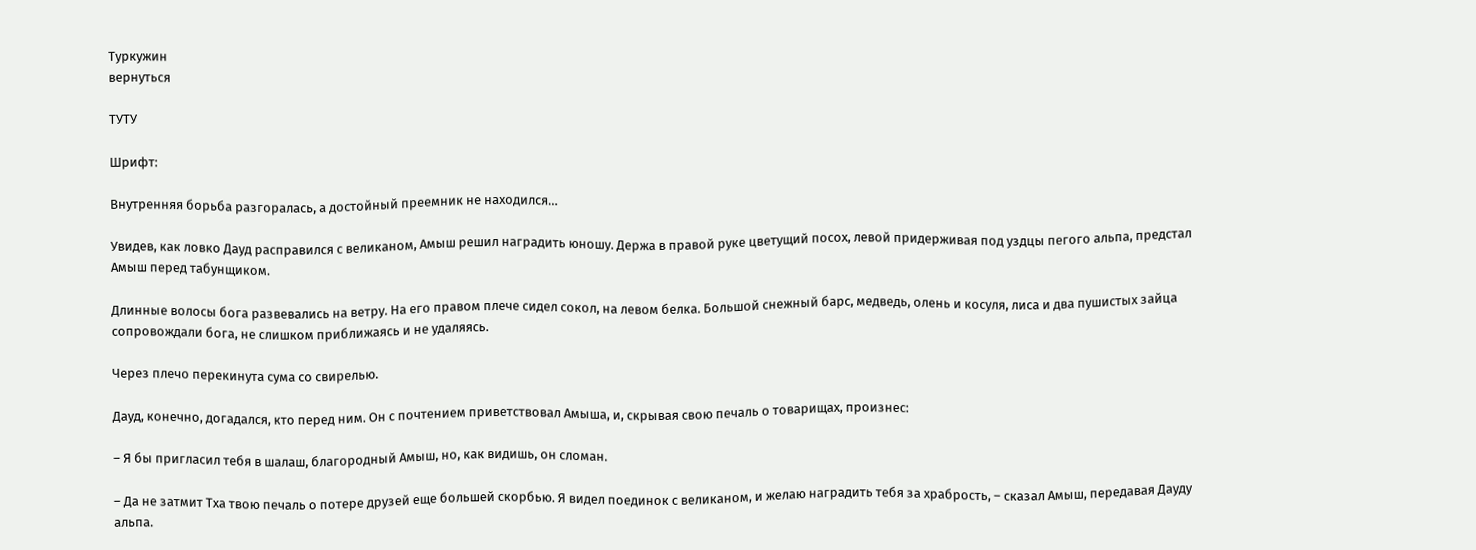Туркужин
вернуться

ТУТУ

Шрифт:

Внутренняя борьба разгоралась, а достойный преемник не находился…

Увидев, как ловко Дауд расправился с великаном, Амыш решил наградить юношу. Держа в правой руке цветущий посох, левой придерживая под уздцы пегого альпа, предстал Амыш перед табунщиком.

Длинные волосы бога развевались на ветру. На его правом плече сидел сокол, на левом белка. Большой снежный барс, медведь, олень и косуля, лиса и два пушистых зайца сопровождали бога, не слишком приближаясь и не удаляясь.

Через плечо перекинута сума со свирелью.

Дауд, конечно, догадался, кто перед ним. Он с почтением приветствовал Амыша, и, скрывая свою печаль о товарищах, произнес:

– Я бы пригласил тебя в шалаш, благородный Амыш, но, как видишь, он сломан.

– Да не затмит Тха твою печаль о потере друзей еще большей скорбью. Я видел поединок с великаном, и желаю наградить тебя за храбрость, – сказал Амыш, передавая Дауду альпа.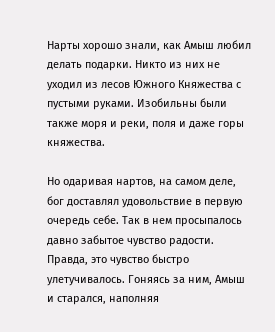Нарты хорошо знали, как Амыш любил делать подарки. Никто из них не уходил из лесов Южного Княжества с пустыми руками. Изобильны были также моря и реки, поля и даже горы княжества.

Но одаривая нартов, на самом деле, бог доставлял удовольствие в первую очередь себе. Так в нем просыпалось давно забытое чувство радости. Правда, это чувство быстро улетучивалось. Гоняясь за ним, Амыш и старался, наполняя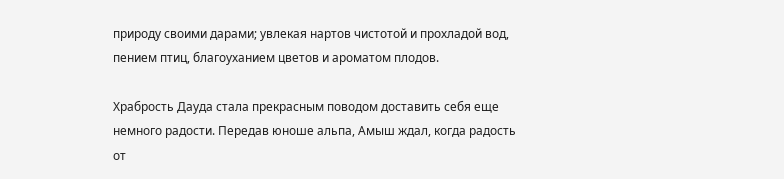природу своими дарами; увлекая нартов чистотой и прохладой вод, пением птиц, благоуханием цветов и ароматом плодов.

Храбрость Дауда стала прекрасным поводом доставить себя еще немного радости. Передав юноше альпа, Амыш ждал, когда радость от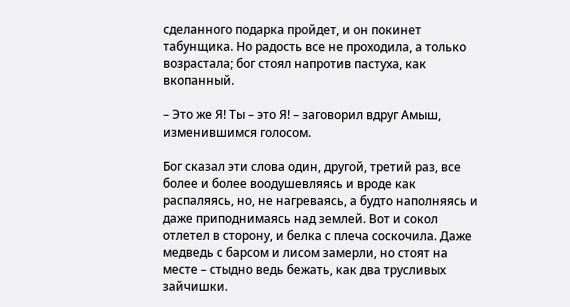сделанного подарка пройдет, и он покинет табунщика. Но радость все не проходила, а только возрастала; бог стоял напротив пастуха, как вкопанный.

– Это же Я! Ты – это Я! – заговорил вдруг Амыш, изменившимся голосом.

Бог сказал эти слова один, другой, третий раз, все более и более воодушевляясь и вроде как распаляясь, но, не нагреваясь, а будто наполняясь и даже приподнимаясь над землей. Вот и сокол отлетел в сторону, и белка с плеча соскочила. Даже медведь с барсом и лисом замерли, но стоят на месте – стыдно ведь бежать, как два трусливых зайчишки.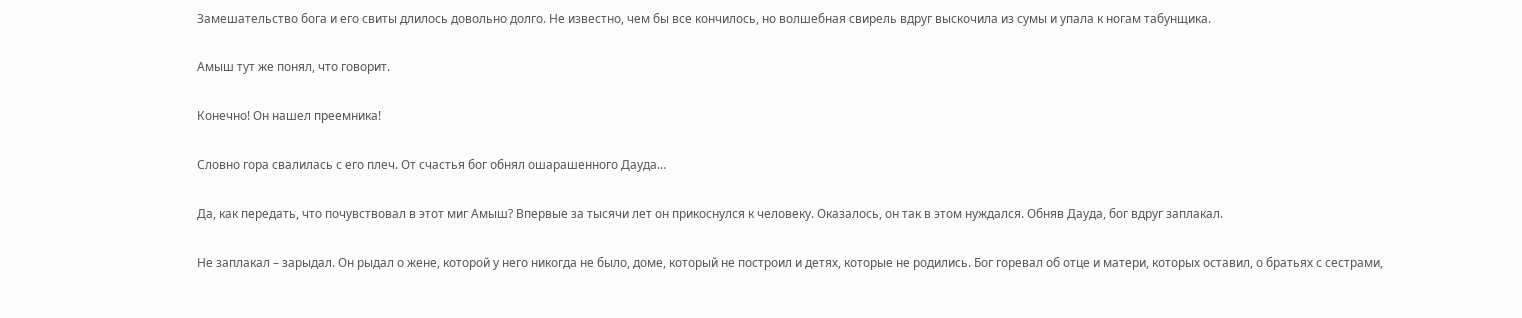Замешательство бога и его свиты длилось довольно долго. Не известно, чем бы все кончилось, но волшебная свирель вдруг выскочила из сумы и упала к ногам табунщика.

Амыш тут же понял, что говорит.

Конечно! Он нашел преемника!

Словно гора свалилась с его плеч. От счастья бог oбнял ошарашенного Дауда…

Да, как передать, что почувствовал в этот миг Амыш? Впервые за тысячи лет он прикоснулся к человеку. Оказалось, он так в этом нуждался. Обняв Дауда, бог вдруг заплакал.

Не заплакал – зарыдал. Он рыдал о жене, которой у него никогда не было, доме, который не построил и детях, которые не родились. Бог горевал об отце и матери, которых оставил, о братьях с сестрами,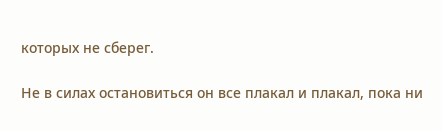которых не сберег.

Не в силах остановиться он все плакал и плакал, пока ни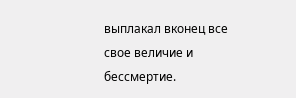выплакал вконец все свое величие и бессмертие.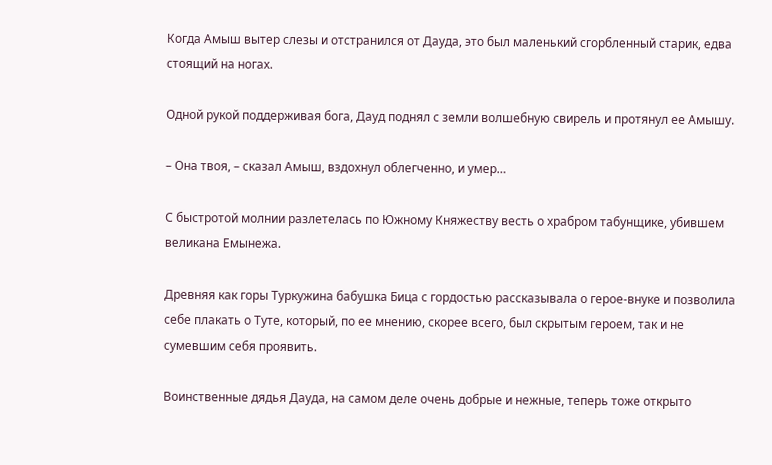Когда Амыш вытер слезы и отстранился от Дауда, это был маленький сгорбленный старик, едва стоящий на ногах.

Одной рукой поддерживая бога, Дауд поднял с земли волшебную свирель и протянул ее Амышу.

– Она твоя, – сказал Амыш, вздохнул облегченно, и умер…

С быстротой молнии разлетелась по Южному Княжеству весть о храбром табунщике, убившем великана Емынежа.

Древняя как горы Туркужина бабушка Бица с гордостью рассказывала о герое-внуке и позволила себе плакать о Туте, который, по ее мнению, скорее всего, был скрытым героем, так и не сумевшим себя проявить.

Воинственные дядья Дауда, на самом деле очень добрые и нежные, теперь тоже открыто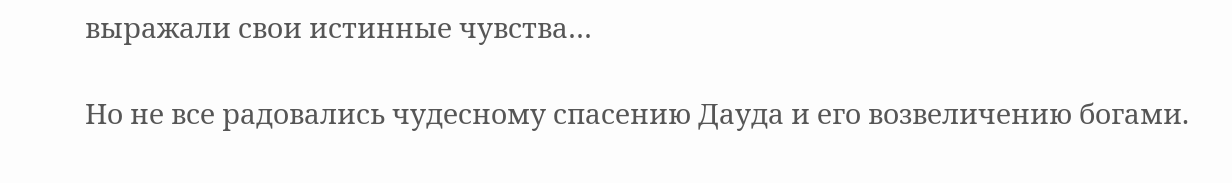выражали свои истинные чувства…

Но не все радовались чудесному спасению Дауда и его возвеличению богами.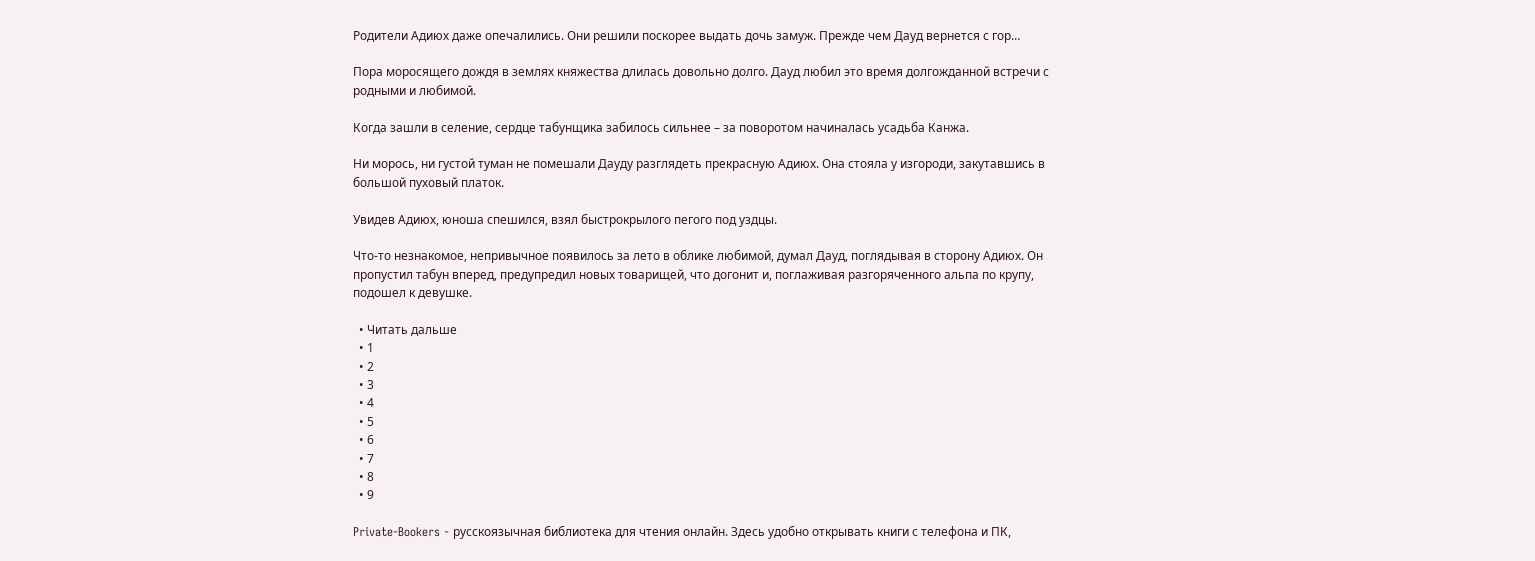Родители Адиюх даже опечалились. Они решили поскорее выдать дочь замуж. Прежде чем Дауд вернется с гор…

Пора моросящего дождя в землях княжества длилась довольно долго. Дауд любил это время долгожданной встречи с родными и любимой.

Когда зашли в селение, сердце табунщика забилось сильнее – за поворотом начиналась усадьба Канжа.

Ни морось, ни густой туман не помешали Дауду разглядеть прекрасную Адиюх. Она стояла у изгороди, закутавшись в большой пуховый платок.

Увидев Адиюх, юноша спешился, взял быстрокрылого пегого под уздцы.

Что-то незнакомое, непривычное появилось за лето в облике любимой, думал Дауд, поглядывая в сторону Адиюх. Он пропустил табун вперед, предупредил новых товарищей, что догонит и, поглаживая разгоряченного альпа по крупу, подошел к девушке.

  • Читать дальше
  • 1
  • 2
  • 3
  • 4
  • 5
  • 6
  • 7
  • 8
  • 9

Private-Bookers - русскоязычная библиотека для чтения онлайн. Здесь удобно открывать книги с телефона и ПК,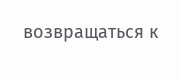возвращаться к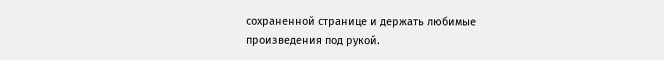сохраненной странице и держать любимые произведения под рукой.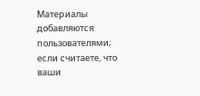Материалы добавляются пользователями; если считаете, что ваши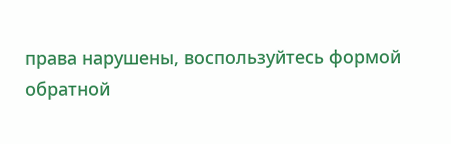права нарушены, воспользуйтесь формой обратной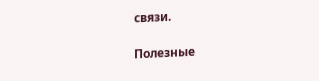связи.

Полезные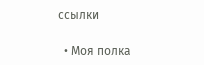ссылки

  • Моя полка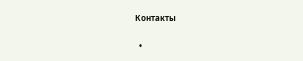Контакты

  •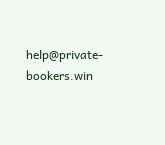help@private-bookers.win